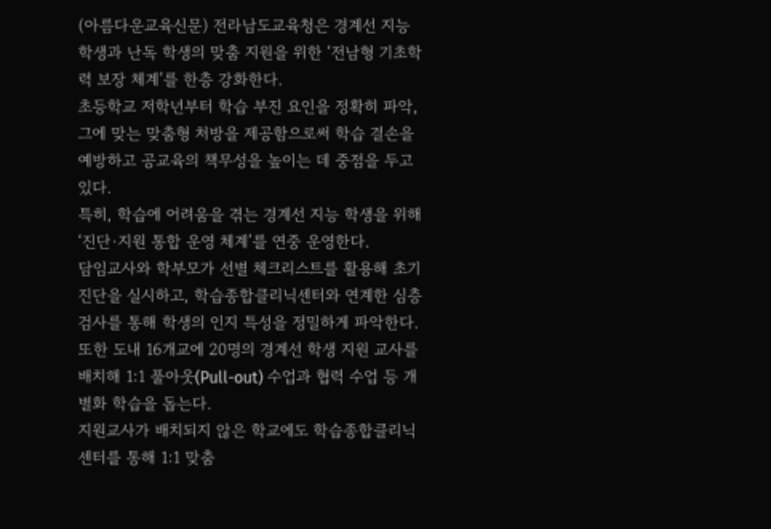(아름다운교육신문) 전라남도교육청은 경계선 지능 학생과 난독 학생의 맞춤 지원을 위한 ‘전남형 기초학력 보장 체계’를 한층 강화한다.
초등학교 저학년부터 학습 부진 요인을 정확히 파악, 그에 맞는 맞춤형 처방을 제공함으로써 학습 결손을 예방하고 공교육의 책무성을 높이는 데 중점을 두고 있다.
특히, 학습에 어려움을 겪는 경계선 지능 학생을 위해 ‘진단·지원 통합 운영 체계’를 연중 운영한다.
담임교사와 학부모가 선별 체크리스트를 활용해 초기 진단을 실시하고, 학습종합클리닉센터와 연계한 심층검사를 통해 학생의 인지 특성을 정밀하게 파악한다.
또한 도내 16개교에 20명의 경계선 학생 지원 교사를 배치해 1:1 풀아웃(Pull-out) 수업과 협력 수업 등 개별화 학습을 돕는다.
지원교사가 배치되지 않은 학교에도 학습종합클리닉센터를 통해 1:1 맞춤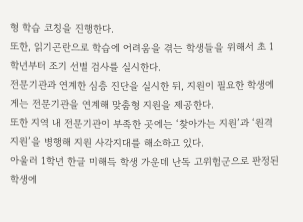형 학습 코칭을 진행한다.
또한, 읽기곤란으로 학습에 어려움을 겪는 학생들을 위해서 초 1학년부터 조기 선별 검사를 실시한다.
전문기관과 연계한 심층 진단을 실시한 뒤, 지원이 필요한 학생에게는 전문기관을 연계해 맞춤형 지원을 제공한다.
또한 지역 내 전문기관이 부족한 곳에는 ‘찾아가는 지원’과 ‘원격 지원’을 병행해 지원 사각지대를 해소하고 있다.
아울러 1학년 한글 미해득 학생 가운데 난독 고위험군으로 판정된 학생에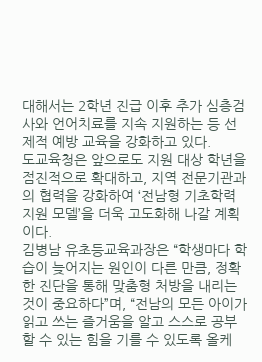대해서는 2학년 진급 이후 추가 심층검사와 언어치료를 지속 지원하는 등 선제적 예방 교육을 강화하고 있다.
도교육청은 앞으로도 지원 대상 학년을 점진적으로 확대하고, 지역 전문기관과의 협력을 강화하여 ‘전남형 기초학력 지원 모델’을 더욱 고도화해 나갈 계획이다.
김병남 유초등교육과장은 “학생마다 학습이 늦어지는 원인이 다른 만큼, 정확한 진단을 통해 맞춤형 처방을 내리는 것이 중요하다”며, “전남의 모든 아이가 읽고 쓰는 즐거움을 알고 스스로 공부할 수 있는 힘을 기를 수 있도록 올케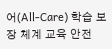어(All-Care) 학습 보장 체계 교육 안전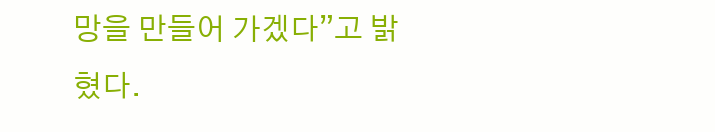망을 만들어 가겠다”고 밝혔다.